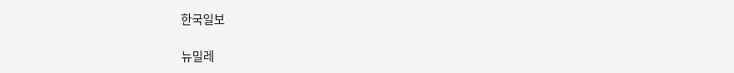한국일보

뉴밀레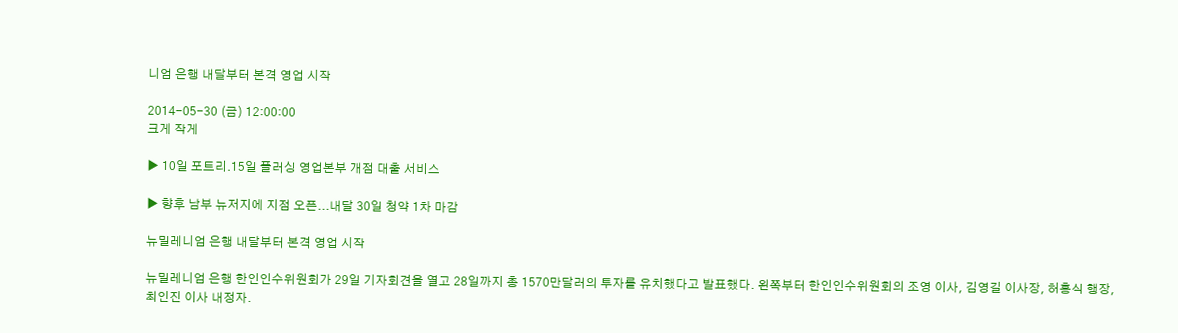니엄 은행 내달부터 본격 영업 시작

2014-05-30 (금) 12:00:00
크게 작게

▶ 10일 포트리.15일 플러싱 영업본부 개점 대출 서비스

▶ 향후 남부 뉴저지에 지점 오픈...내달 30일 청약 1차 마감

뉴밀레니엄 은행 내달부터 본격 영업 시작

뉴밀레니엄 은행 한인인수위원회가 29일 기자회견을 열고 28일까지 총 1570만달러의 투자를 유치했다고 발표했다. 왼쪽부터 한인인수위원회의 조영 이사, 김영길 이사장, 허홍식 행장, 최인진 이사 내정자.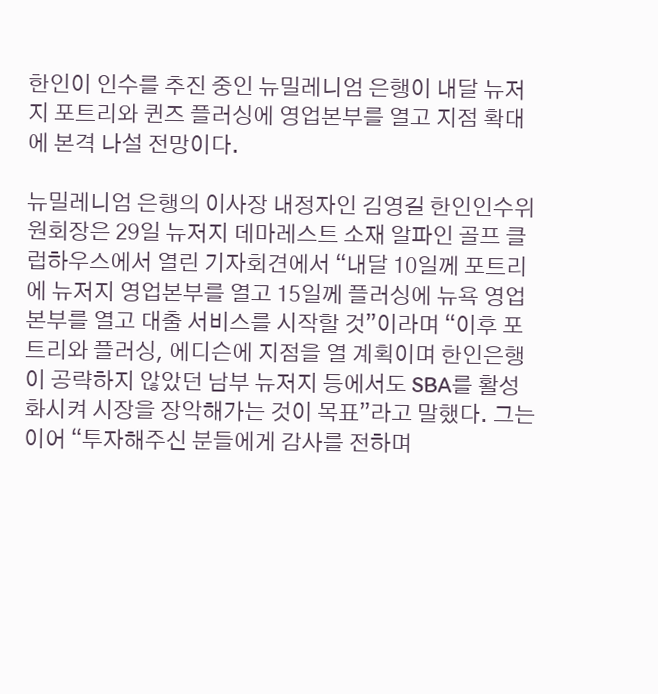한인이 인수를 추진 중인 뉴밀레니엄 은행이 내달 뉴저지 포트리와 퀸즈 플러싱에 영업본부를 열고 지점 확대에 본격 나설 전망이다.

뉴밀레니엄 은행의 이사장 내정자인 김영길 한인인수위원회장은 29일 뉴저지 데마레스트 소재 알파인 골프 클럽하우스에서 열린 기자회견에서 “내달 10일께 포트리에 뉴저지 영업본부를 열고 15일께 플러싱에 뉴욕 영업본부를 열고 대출 서비스를 시작할 것”이라며 “이후 포트리와 플러싱, 에디슨에 지점을 열 계획이며 한인은행이 공략하지 않았던 남부 뉴저지 등에서도 SBA를 활성화시켜 시장을 장악해가는 것이 목표”라고 말했다. 그는 이어 “투자해주신 분들에게 감사를 전하며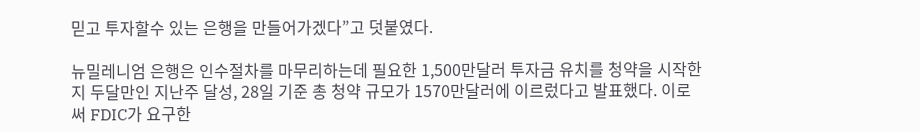믿고 투자할수 있는 은행을 만들어가겠다”고 덧붙였다.

뉴밀레니엄 은행은 인수절차를 마무리하는데 필요한 1,500만달러 투자금 유치를 청약을 시작한지 두달만인 지난주 달성, 28일 기준 총 청약 규모가 1570만달러에 이르렀다고 발표했다. 이로써 FDIC가 요구한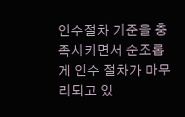인수절차 기준을 충족시키면서 순조롭게 인수 절차가 마무리되고 있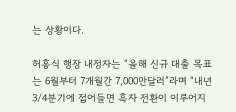는 상황이다.

허홍식 행장 내정자는 “올해 신규 대출 목표는 6월부터 7개월간 7,000만달러”라며 “내년 3/4분기에 접어들면 흑자 전환이 이루어지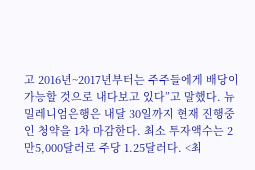고 2016년~2017년부터는 주주들에게 배당이 가능할 것으로 내다보고 있다”고 말했다. 뉴밀레니엄은행은 내달 30일까지 현재 진행중인 청약을 1차 마감한다. 최소 투자액수는 2만5,000달러로 주당 1.25달러다. <최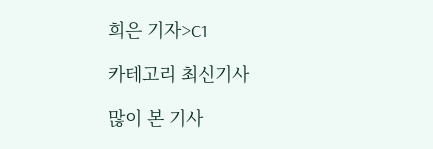희은 기자>C1

카테고리 최신기사

많이 본 기사